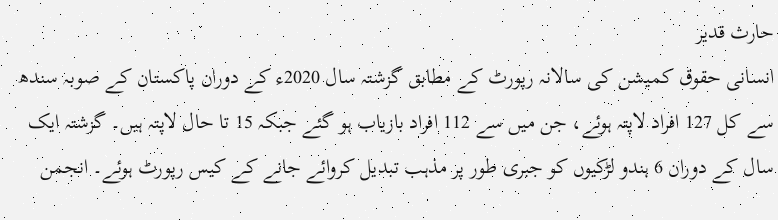حارث قدیر
انسانی حقوق کمیشن کی سالانہ رپورٹ کے مطابق گزشتہ سال 2020ء کے دوران پاکستان کے صوبہ سندھ سے کل 127 افراد لاپتہ ہوئے، جن میں سے 112 افراد بازیاب ہو گئے جبکہ 15 تا حال لاپتہ ہیں۔ گزشتہ ایک سال کے دوران 6 ہندو لڑکیوں کو جبری طور پر مذہب تبدیل کروائے جانے کے کیس رپورٹ ہوئے۔ انجمن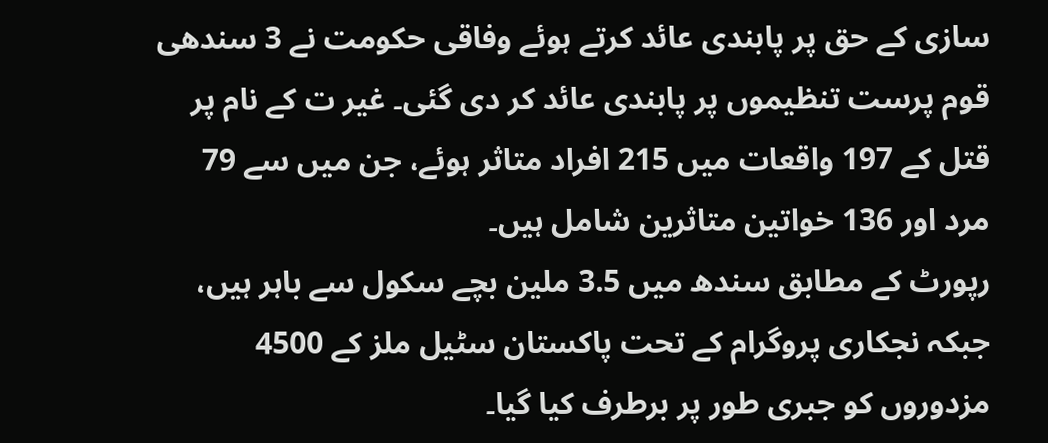سازی کے حق پر پابندی عائد کرتے ہوئے وفاقی حکومت نے 3 سندھی قوم پرست تنظیموں پر پابندی عائد کر دی گئی۔ غیر ت کے نام پر قتل کے 197 واقعات میں 215 افراد متاثر ہوئے، جن میں سے 79 مرد اور 136 خواتین متاثرین شامل ہیں۔
رپورٹ کے مطابق سندھ میں 3.5 ملین بچے سکول سے باہر ہیں، جبکہ نجکاری پروگرام کے تحت پاکستان سٹیل ملز کے 4500 مزدوروں کو جبری طور پر برطرف کیا گیا۔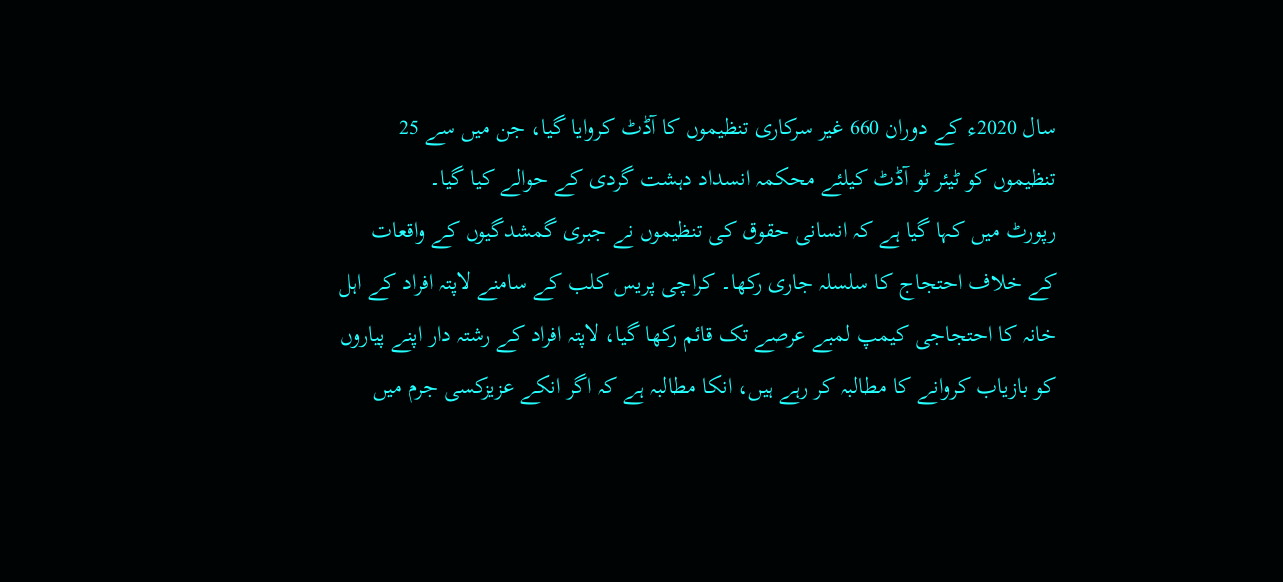سال 2020ء کے دوران 660 غیر سرکاری تنظیموں کا آڈٹ کروایا گیا، جن میں سے 25 تنظیموں کو ٹیئر ٹو آڈٹ کیلئے محکمہ انسداد دہشت گردی کے حوالے کیا گیا۔
رپورٹ میں کہا گیا ہے کہ انسانی حقوق کی تنظیموں نے جبری گمشدگیوں کے واقعات کے خلاف احتجاج کا سلسلہ جاری رکھا۔ کراچی پریس کلب کے سامنے لاپتہ افراد کے اہل خانہ کا احتجاجی کیمپ لمبے عرصے تک قائم رکھا گیا، لاپتہ افراد کے رشتہ دار اپنے پیاروں کو بازیاب کروانے کا مطالبہ کر رہے ہیں، انکا مطالبہ ہے کہ اگر انکے عزیزکسی جرم میں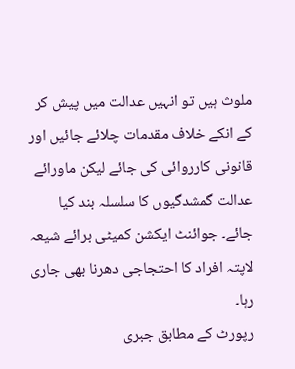ملوث ہیں تو انہیں عدالت میں پیش کر کے انکے خلاف مقدمات چلائے جائیں اور قانونی کارروائی کی جائے لیکن ماورائے عدالت گمشدگیوں کا سلسلہ بند کیا جائے۔ جوائنٹ ایکشن کمیٹی برائے شیعہ لاپتہ افراد کا احتجاجی دھرنا بھی جاری رہا۔
رپورٹ کے مطابق جبری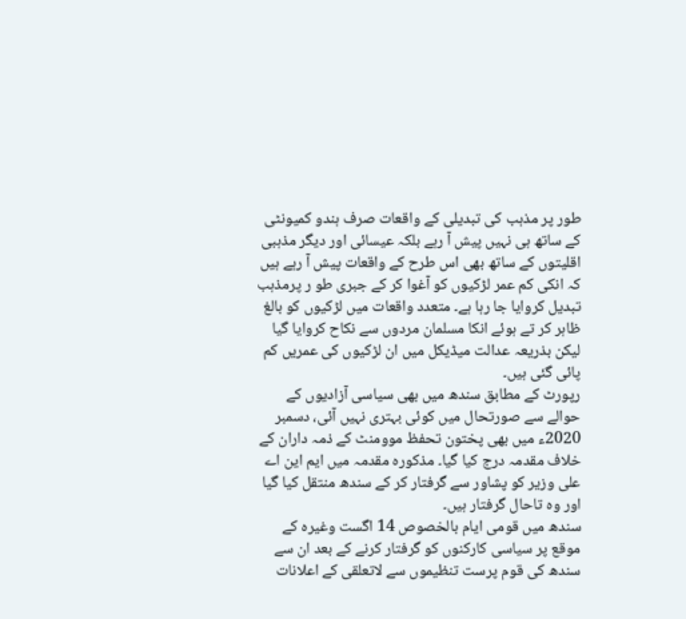طور پر مذہب کی تبدیلی کے واقعات صرف ہندو کمیونٹی کے ساتھ ہی نہیں پیش آ رہے بلکہ عیسائی اور دیگر مذہبی اقلیتوں کے ساتھ بھی اس طرح کے واقعات پیش آ رہے ہیں کہ انکی کم عمر لڑکیوں کو آغوا کر کے جبری طو ر پرمذہب تبدیل کروایا جا رہا ہے۔ متعدد واقعات میں لڑکیوں کو بالغ ظاہر کر تے ہوئے انکا مسلمان مردوں سے نکاح کروایا گیا لیکن بذریعہ عدالت میڈیکل میں ان لڑکیوں کی عمریں کم پائی گئی ہیں۔
رپورٹ کے مطابق سندھ میں بھی سیاسی آزادیوں کے حوالے سے صورتحال میں کوئی بہتری نہیں آئی، دسمبر 2020ء میں بھی پختون تحفظ موومنٹ کے ذمہ داران کے خلاف مقدمہ درج کیا گیا۔ مذکورہ مقدمہ میں ایم این اے علی وزیر کو پشاور سے گرفتار کر کے سندھ منتقل کیا گیا اور وہ تاحال گرفتار ہیں۔
سندھ میں قومی ایام بالخصوص 14 اگست وغیرہ کے موقع پر سیاسی کارکنوں کو گرفتار کرنے کے بعد ان سے سندھ کی قوم پرست تنظیموں سے لاتعلقی کے اعلانات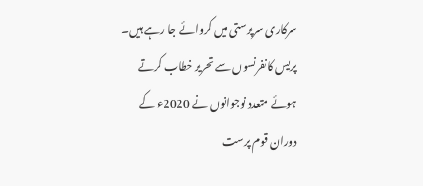سرکاری سرپرستی میں کروائے جا رہے ہیں۔ پریس کانفرنسوں سے تحریر خطاب کرتے ہوئے متعدد نوجوانوں نے 2020ء کے دوران قوم پرست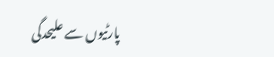پارٹیوں سے علیحدگی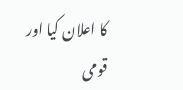کا اعلان کیا اور قومی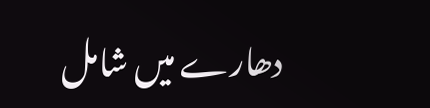دھارے میں شامل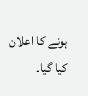ہونے کا اعلان کیا گیا۔